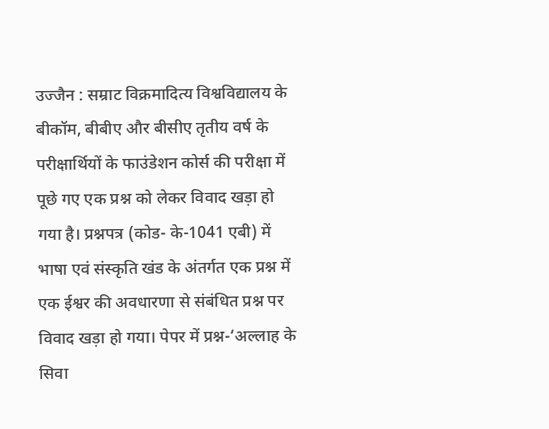उज्जैन : सम्राट विक्रमादित्य विश्वविद्यालय के बीकॉम, बीबीए और बीसीए तृतीय वर्ष के परीक्षार्थियों के फाउंडेशन कोर्स की परीक्षा में पूछे गए एक प्रश्न को लेकर विवाद खड़ा हो गया है। प्रश्नपत्र (कोड- के-1041 एबी) में भाषा एवं संस्कृति खंड के अंतर्गत एक प्रश्न में एक ईश्वर की अवधारणा से संबंधित प्रश्न पर विवाद खड़ा हो गया। पेपर में प्रश्न-‘अल्लाह के सिवा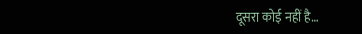दूसरा कोई नहीं है…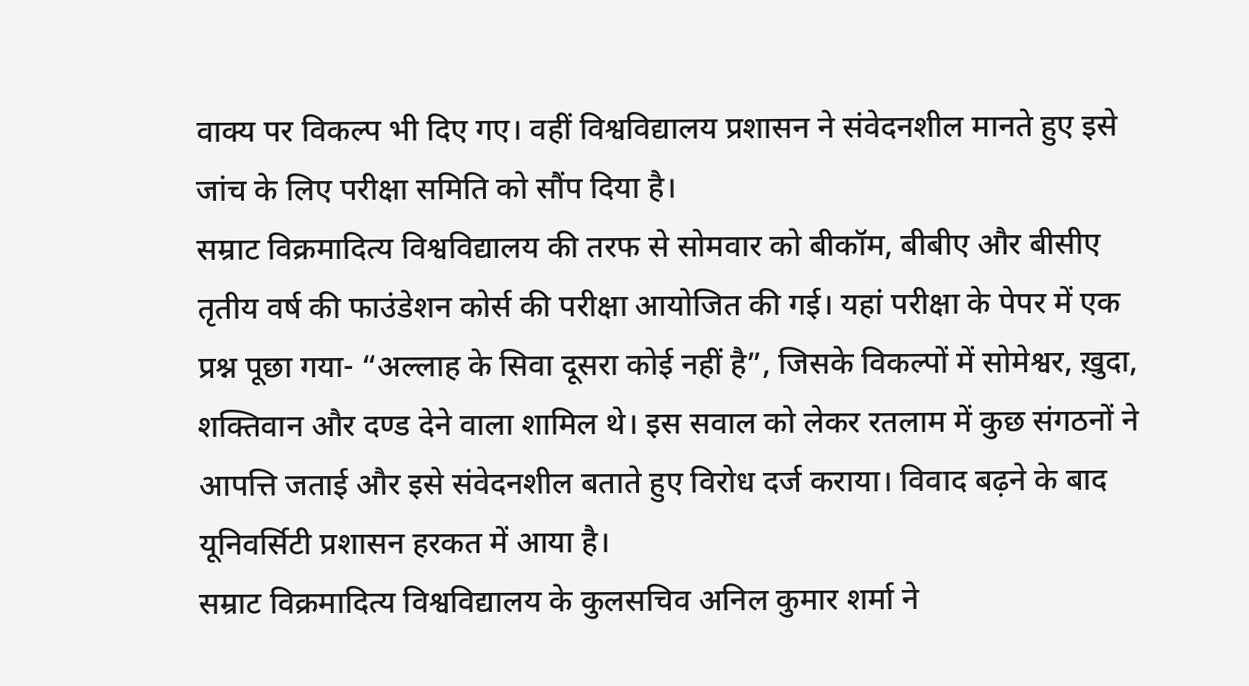वाक्य पर विकल्प भी दिए गए। वहीं विश्वविद्यालय प्रशासन ने संवेदनशील मानते हुए इसे जांच के लिए परीक्षा समिति को सौंप दिया है।
सम्राट विक्रमादित्य विश्वविद्यालय की तरफ से सोमवार को बीकॉम, बीबीए और बीसीए तृतीय वर्ष की फाउंडेशन कोर्स की परीक्षा आयोजित की गई। यहां परीक्षा के पेपर में एक प्रश्न पूछा गया- “अल्लाह के सिवा दूसरा कोई नहीं है”, जिसके विकल्पों में सोमेश्वर, ख़ुदा, शक्तिवान और दण्ड देने वाला शामिल थे। इस सवाल को लेकर रतलाम में कुछ संगठनों ने आपत्ति जताई और इसे संवेदनशील बताते हुए विरोध दर्ज कराया। विवाद बढ़ने के बाद यूनिवर्सिटी प्रशासन हरकत में आया है।
सम्राट विक्रमादित्य विश्वविद्यालय के कुलसचिव अनिल कुमार शर्मा ने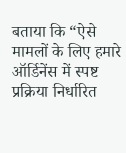बताया कि “ऐसे मामलों के लिए हमारे ऑर्डिनेंस में स्पष्ट प्रक्रिया निर्धारित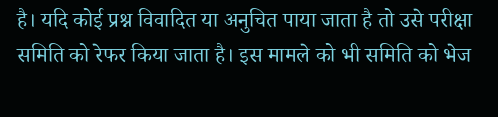है। यदि कोई प्रश्न विवादित या अनुचित पाया जाता है तो उसे परीक्षा समिति को रेफर किया जाता है। इस मामले को भी समिति को भेज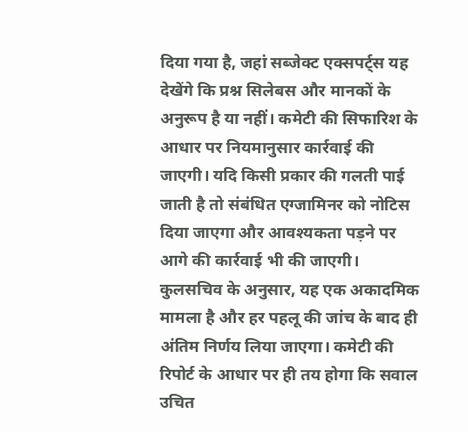दिया गया है, जहां सब्जेक्ट एक्सपर्ट्स यह देखेंगे कि प्रश्न सिलेबस और मानकों के अनुरूप है या नहीं। कमेटी की सिफारिश के आधार पर नियमानुसार कार्रवाई की जाएगी। यदि किसी प्रकार की गलती पाई जाती है तो संबंधित एग्जामिनर को नोटिस दिया जाएगा और आवश्यकता पड़ने पर आगे की कार्रवाई भी की जाएगी।
कुलसचिव के अनुसार, यह एक अकादमिक मामला है और हर पहलू की जांच के बाद ही अंतिम निर्णय लिया जाएगा। कमेटी की रिपोर्ट के आधार पर ही तय होगा कि सवाल उचित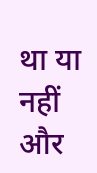था या नहीं और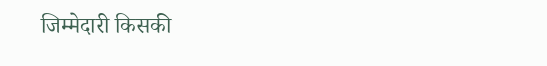जिम्मेदारी किसकी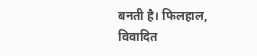बनती है। फिलहाल, विवादित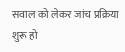सवाल को लेकर जांच प्रक्रिया शुरू हो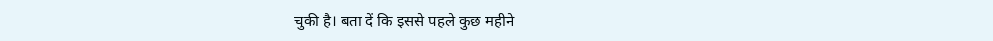चुकी है। बता दें कि इससे पहले कुछ महीने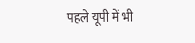पहले यूपी में भी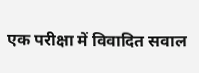एक परीक्षा में विवादित सवाल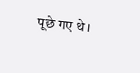पूछे गए थे।